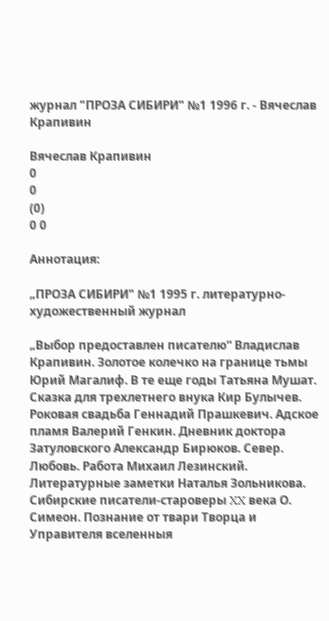журнал "ПРОЗА СИБИРИ" №1 1996 г. - Вячеслав Крапивин

Вячеслав Крапивин
0
0
(0)
0 0

Аннотация:

„ПРОЗА СИБИРИ" №1 1995 г. литературно-художественный журнал

„Выбор предоставлен писателю“ Владислав Крапивин. Золотое колечко на границе тьмы Юрий Магалиф. В те еще годы Татьяна Мушат. Сказка для трехлетнего внука Кир Булычев. Роковая свадьба Геннадий Прашкевич. Адское пламя Валерий Генкин. Дневник доктора Затуловского Александр Бирюков. Север. Любовь. Работа Михаил Лезинский. Литературные заметки Наталья Зольникова. Сибирские писатели-староверы XX века О. Симеон. Познание от твари Творца и Управителя вселенныя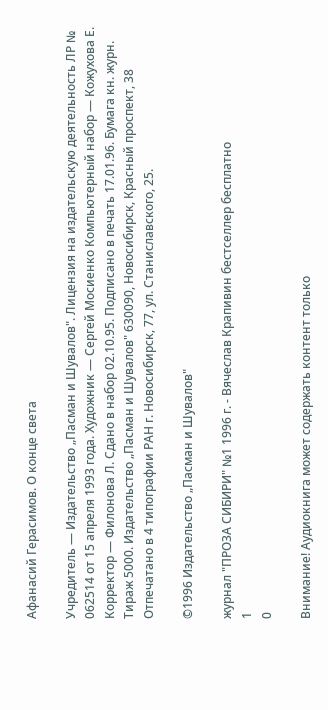Афанасий Герасимов. О конце света

Учредитель — Издательство „Пасман и Шувалов". Лицензия на издательскую деятельность ЛР № 062514 от 15 апреля 1993 года. Художник — Сергей Мосиенко Компьютерный набор — Кожухова Е. Корректор — Филонова Л. Сдано в набор 02.10.95. Подписано в печать 17.01.96. Бумага кн. журн. Тираж 5000. Издательство „Пасман и Шувалов" 630090, Новосибирск, Красный проспект, 38 Отпечатано в 4 типографии РАН г. Новосибирск, 77, ул. Станиславского, 25.

©1996 Издательство „Пасман и Шувалов"

журнал "ПРОЗА СИБИРИ" №1 1996 г. - Вячеслав Крапивин бестселлер бесплатно
1
0

Внимание! Аудиокнига может содержать контент только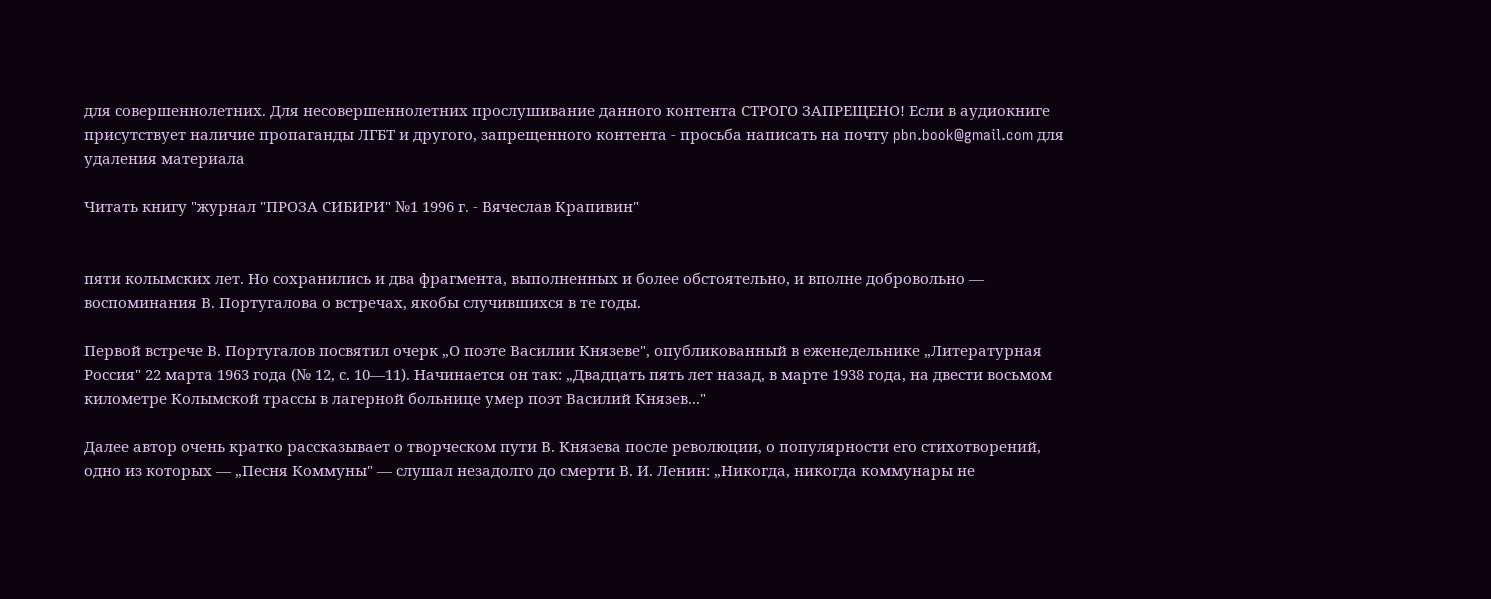для совершеннолетних. Для несовершеннолетних прослушивание данного контента СТРОГО ЗАПРЕЩЕНО! Если в аудиокниге присутствует наличие пропаганды ЛГБТ и другого, запрещенного контента - просьба написать на почту pbn.book@gmail.com для удаления материала

Читать книгу "журнал "ПРОЗА СИБИРИ" №1 1996 г. - Вячеслав Крапивин"


пяти колымских лет. Но сохранились и два фрагмента, выполненных и более обстоятельно, и вполне добровольно — воспоминания В. Португалова о встречах, якобы случившихся в те годы.

Первой встрече В. Португалов посвятил очерк „О поэте Василии Князеве", опубликованный в еженедельнике „Литературная Россия" 22 марта 1963 года (№ 12, с. 10—11). Начинается он так: „Двадцать пять лет назад, в марте 1938 года, на двести восьмом километре Колымской трассы в лагерной больнице умер поэт Василий Князев..."

Далее автор очень кратко рассказывает о творческом пути В. Князева после революции, о популярности его стихотворений, одно из которых — „Песня Коммуны" — слушал незадолго до смерти В. И. Ленин: „Никогда, никогда коммунары не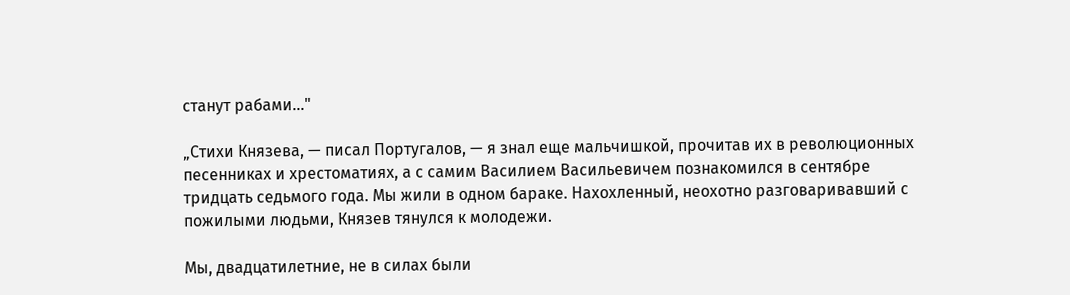станут рабами..."

„Стихи Князева, — писал Португалов, — я знал еще мальчишкой, прочитав их в революционных песенниках и хрестоматиях, а с самим Василием Васильевичем познакомился в сентябре тридцать седьмого года. Мы жили в одном бараке. Нахохленный, неохотно разговаривавший с пожилыми людьми, Князев тянулся к молодежи.

Мы, двадцатилетние, не в силах были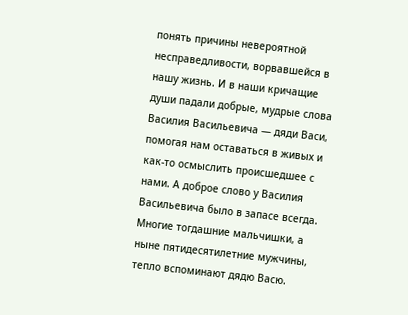понять причины невероятной несправедливости, ворвавшейся в нашу жизнь. И в наши кричащие души падали добрые, мудрые слова Василия Васильевича — дяди Васи, помогая нам оставаться в живых и как-то осмыслить происшедшее с нами. А доброе слово у Василия Васильевича было в запасе всегда. Многие тогдашние мальчишки, а ныне пятидесятилетние мужчины, тепло вспоминают дядю Васю.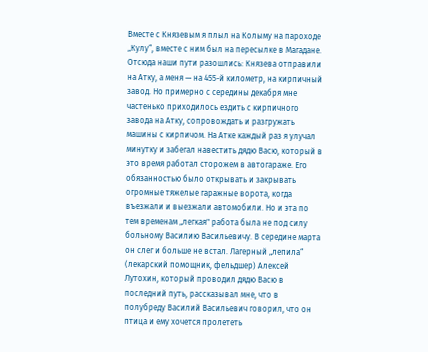Вместе с Князевым я плыл на Колыму на пароходе „Кулу“, вместе с ним был на пересылке в Магадане. Отсюда наши пути разошлись: Князева отправили на Атку, а меня — на 455-й километр, на кирпичный завод. Но примерно с середины декабря мне частенько приходилось ездить с кирпичного завода на Атку, сопровождать и разгружать машины с кирпичом. На Атке каждый раз я улучал минутку и забегал навестить дядю Васю, который в это время работал сторожем в автогараже. Его обязанностью было открывать и закрывать огромные тяжелые гаражные ворота, когда въезжали и выезжали автомобили. Но и эта по тем временам „легкая" работа была не под силу больному Василию Васильевичу. В середине марта он слег и больше не встал. Лагерный „лепила“ (лекарский помощник, фельдшер) Алексей Лутохин, который проводил дядю Васю в последний путь, рассказывал мне, что в полубреду Василий Васильевич говорил, что он птица и ему хочется пролететь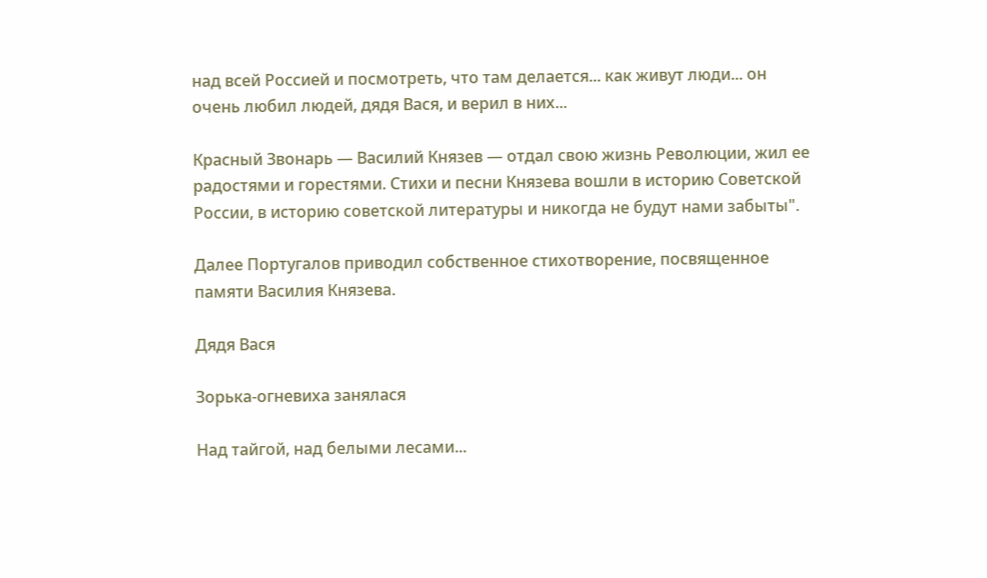над всей Россией и посмотреть, что там делается... как живут люди... он очень любил людей, дядя Вася, и верил в них...

Красный Звонарь — Василий Князев — отдал свою жизнь Революции, жил ее радостями и горестями. Стихи и песни Князева вошли в историю Советской России, в историю советской литературы и никогда не будут нами забыты".

Далее Португалов приводил собственное стихотворение, посвященное памяти Василия Князева.

Дядя Вася

Зорька-огневиха занялася

Над тайгой, над белыми лесами...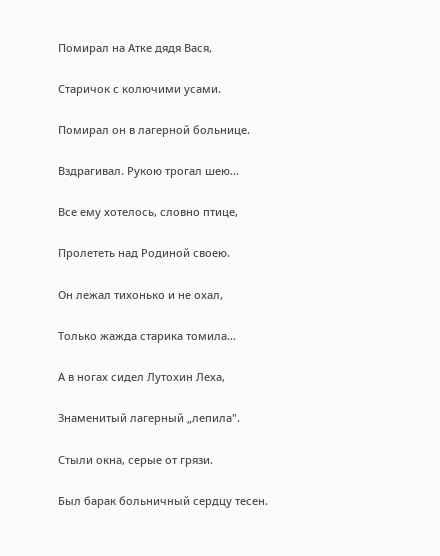Помирал на Атке дядя Вася,

Старичок с колючими усами.

Помирал он в лагерной больнице.

Вздрагивал. Рукою трогал шею...

Все ему хотелось, словно птице,

Пролететь над Родиной своею.

Он лежал тихонько и не охал,

Только жажда старика томила...

А в ногах сидел Лутохин Леха,

Знаменитый лагерный „лепила".

Стыли окна, серые от грязи.

Был барак больничный сердцу тесен.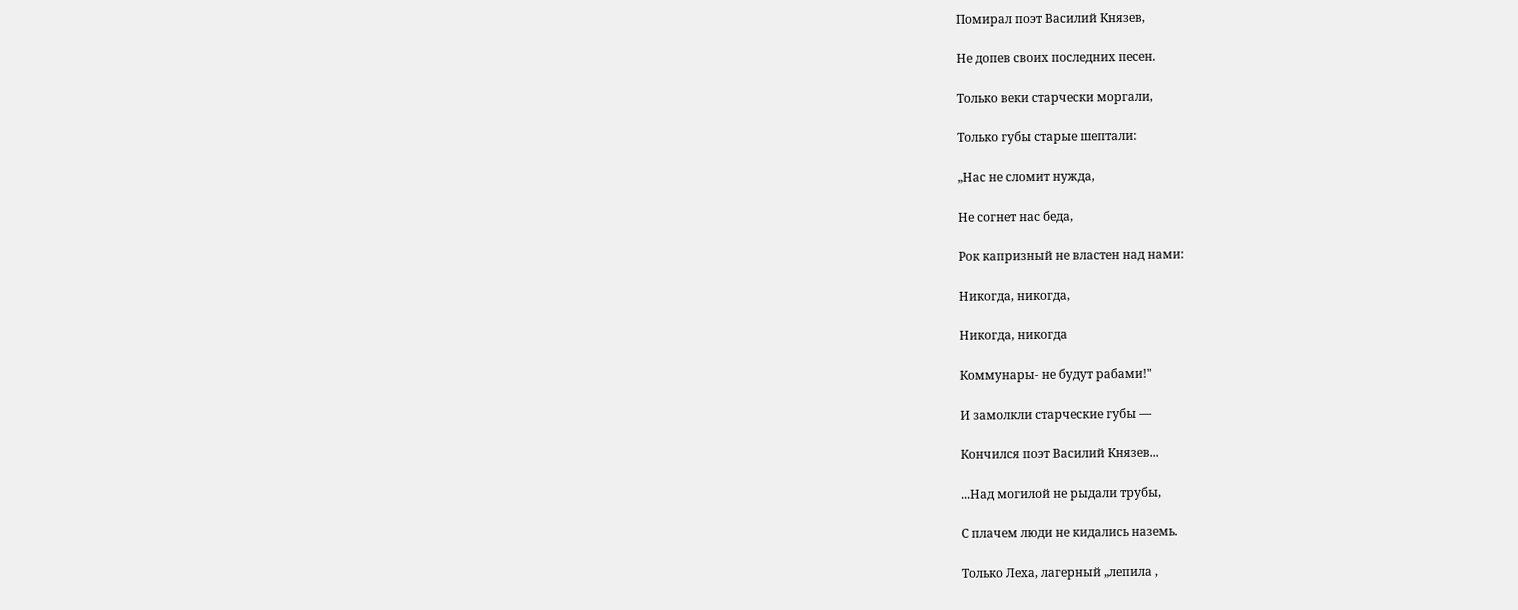Помирал поэт Василий Князев,

Не допев своих последних песен.

Только веки старчески моргали,

Только губы старые шептали:

„Нас не сломит нужда,

Не согнет нас беда,

Рок капризный не властен над нами:

Никогда, никогда,

Никогда, никогда

Коммунары- не будут рабами!"

И замолкли старческие губы —

Кончился поэт Василий Князев...

...Над могилой не рыдали трубы,

С плачем люди не кидались наземь.

Только Леха, лагерный „лепила ,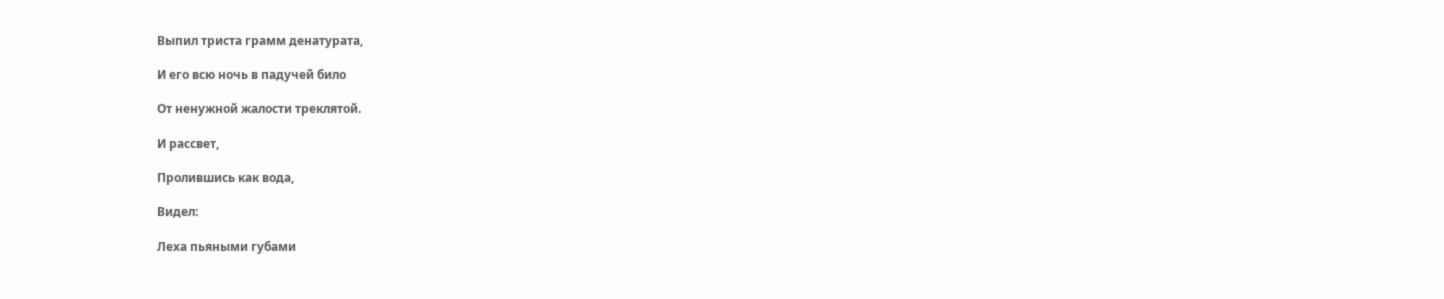Выпил триста грамм денатурата,

И его всю ночь в падучей било

От ненужной жалости треклятой.

И рассвет,

Пролившись как вода,

Видел:

Леха пьяными губами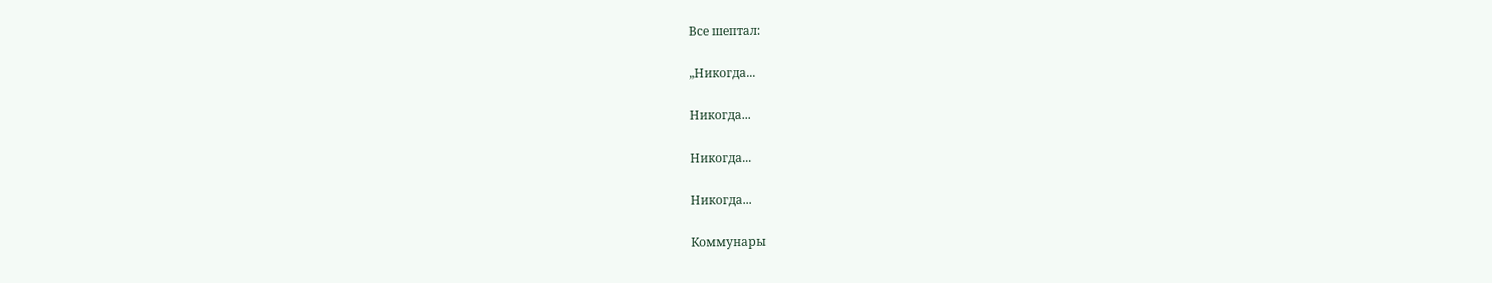Все шептал:

„Никогда...

Никогда...

Никогда...

Никогда...

Коммунары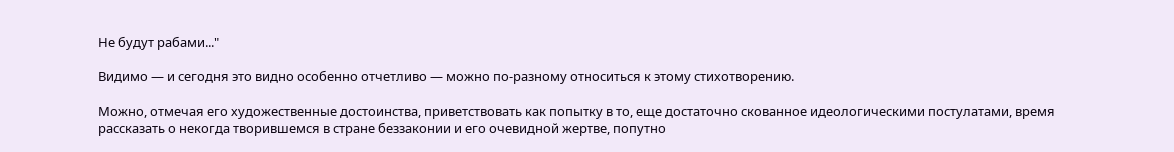Не будут рабами..."

Видимо — и сегодня это видно особенно отчетливо — можно по-разному относиться к этому стихотворению.

Можно, отмечая его художественные достоинства, приветствовать как попытку в то, еще достаточно скованное идеологическими постулатами, время рассказать о некогда творившемся в стране беззаконии и его очевидной жертве, попутно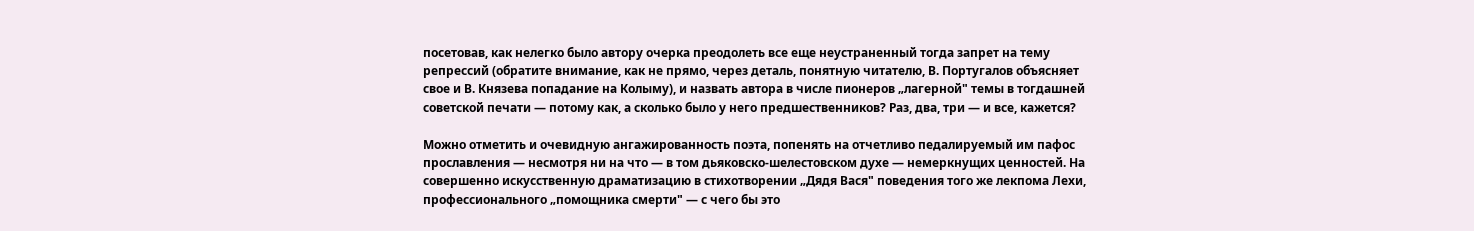посетовав, как нелегко было автору очерка преодолеть все еще неустраненный тогда запрет на тему репрессий (обратите внимание, как не прямо, через деталь, понятную читателю, В. Португалов объясняет свое и В. Князева попадание на Колыму), и назвать автора в числе пионеров „лагерной" темы в тогдашней советской печати — потому как, а сколько было у него предшественников? Раз, два, три — и все, кажется?

Можно отметить и очевидную ангажированность поэта, попенять на отчетливо педалируемый им пафос прославления — несмотря ни на что — в том дьяковско-шелестовском духе — немеркнущих ценностей. На совершенно искусственную драматизацию в стихотворении „Дядя Вася" поведения того же лекпома Лехи, профессионального „помощника смерти" — с чего бы это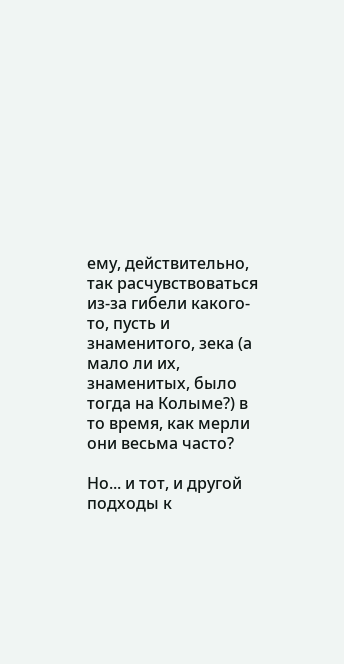ему, действительно, так расчувствоваться из-за гибели какого-то, пусть и знаменитого, зека (а мало ли их, знаменитых, было тогда на Колыме?) в то время, как мерли они весьма часто?

Но... и тот, и другой подходы к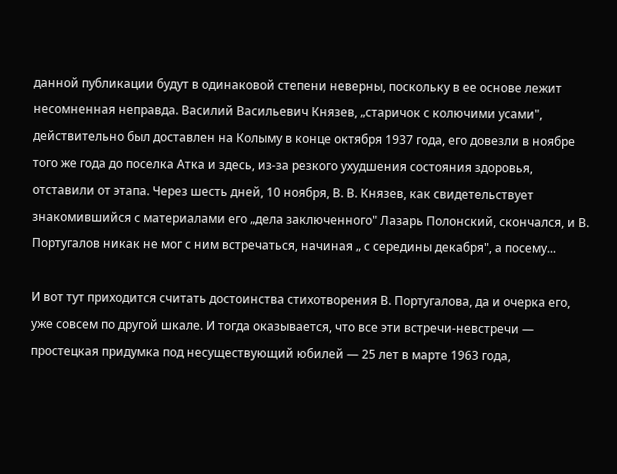данной публикации будут в одинаковой степени неверны, поскольку в ее основе лежит несомненная неправда. Василий Васильевич Князев, „старичок с колючими усами", действительно был доставлен на Колыму в конце октября 1937 года, его довезли в ноябре того же года до поселка Атка и здесь, из-за резкого ухудшения состояния здоровья, отставили от этапа. Через шесть дней, 10 ноября, В. В. Князев, как свидетельствует знакомившийся с материалами его „дела заключенного" Лазарь Полонский, скончался, и В. Португалов никак не мог с ним встречаться, начиная „ с середины декабря", а посему...

И вот тут приходится считать достоинства стихотворения В. Португалова, да и очерка его, уже совсем по другой шкале. И тогда оказывается, что все эти встречи-невстречи — простецкая придумка под несуществующий юбилей — 25 лет в марте 1963 года,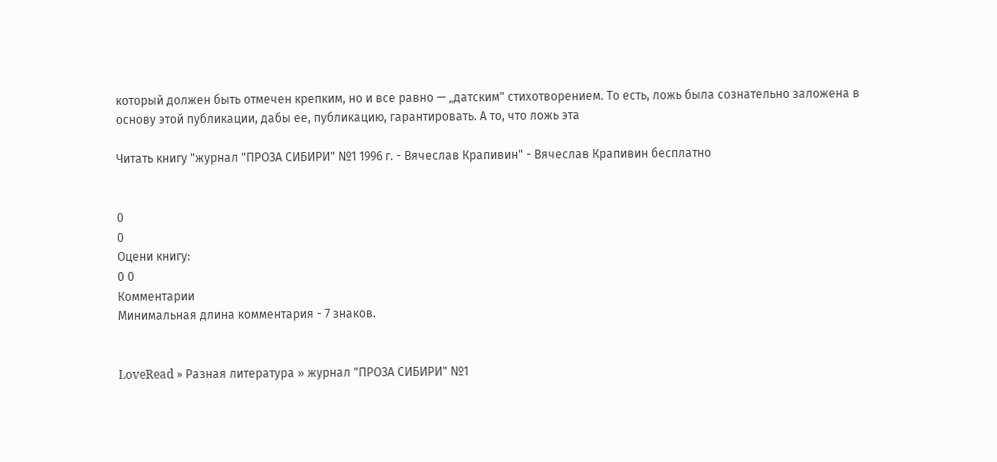который должен быть отмечен крепким, но и все равно — „датским" стихотворением. То есть, ложь была сознательно заложена в основу этой публикации, дабы ее, публикацию, гарантировать. А то, что ложь эта

Читать книгу "журнал "ПРОЗА СИБИРИ" №1 1996 г. - Вячеслав Крапивин" - Вячеслав Крапивин бесплатно


0
0
Оцени книгу:
0 0
Комментарии
Минимальная длина комментария - 7 знаков.


LoveRead » Разная литература » журнал "ПРОЗА СИБИРИ" №1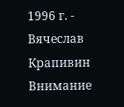1996 г. - Вячеслав Крапивин
Внимание